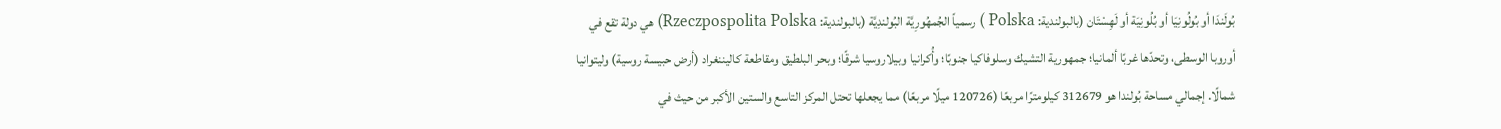بُولَندَا أو بُولُونِيَا أو بُلُونِيَة أو لَهِسْتَان (بالبولندية: Polska ) رسمياً الجُمهُورِيَّة البُولندِيَّة (بالبولندية: Rzeczpospolita Polska) هي دولة تقع في أوروبا الوسطى، وتحدّها غربًا ألمانيا؛ جمهورية التشيك وسلوفاكيا جنوبًا؛ وأُكرانيا وبيلاروسيا شرقًا؛ وبحر البلطيق ومقاطعة كاليننغراد (أرض حبيسة روسية) وليتوانيا شمالًا. إجمالي مساحة بُولندا هو 312679 كيلومترًا مربعًا (120726 ميلًا مربعًا) مما يجعلها تحتل المركز التاسع والستين الأكبر من حيث في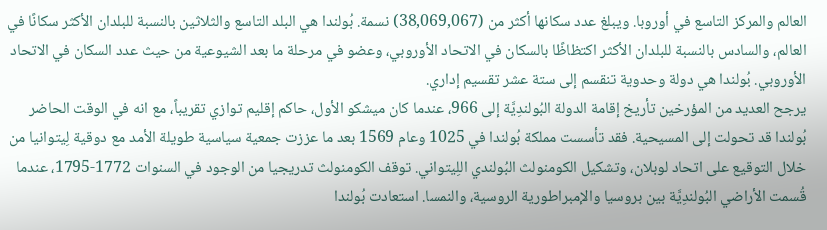العالم والمركز التاسع في أوروبا. ويبلغ عدد سكانها أكثر من (38,069,067) نسمة. بُولندا هي البلد التاسع والثلاثين بالنسبة للبلدان الأكثر سكانًا في العالم، والسادس بالنسبة للبلدان الأكثر اكتظاظًا بالسكان في الاتحاد الأوروبي، وعضو في مرحلة ما بعد الشيوعية من حيث عدد السكان في الاتحاد الأوروبي. بُولندا هي دولة وحدوية تنقسم إلى ستة عشر تقسيم إداري.
يرجح العديد من المؤرخين تأريخ إقامة الدولة البُولندِيَّة إلى 966، عندما كان ميشكو الأول، حاكم إقليم توازي تقريباً، مع انه في الوقت الحاضر بُولندا قد تحولت إلى المسيحية. فقد تأسست مملكة بُولندا في 1025 وعام 1569 بعد ما عززت جمعية سياسية طويلة الأمد مع دوقية لِيتوانيا من خلال التوقيع على اتحاد لوبلان، وتشكيل الكومنولث البُولندي اللِيتواني. توقف الكومنولث تدريجيا من الوجود في السنوات 1772-1795، عندما قُسمت الأراضي البُولندِيَّة بين بروسيا والإمبراطورية الروسية، والنمسا. استعادت بُولندا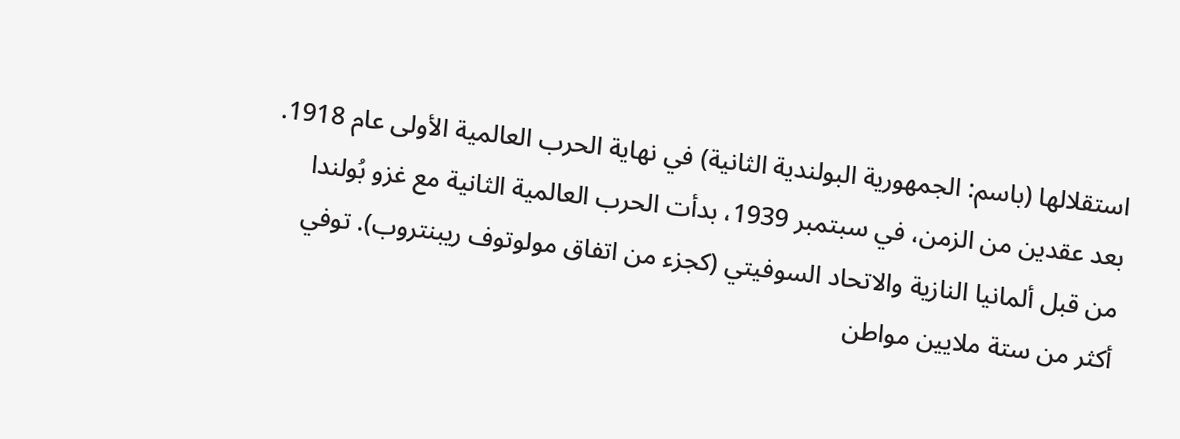استقلالها (باسم: الجمهورية البولندية الثانية) في نهاية الحرب العالمية الأولى عام 1918.
بعد عقدين من الزمن، في سبتمبر 1939، بدأت الحرب العالمية الثانية مع غزو بُولندا من قبل ألمانيا النازية والاتحاد السوفيتي (كجزء من اتفاق مولوتوف ريبنتروب). توفي أكثر من ستة ملايين مواطن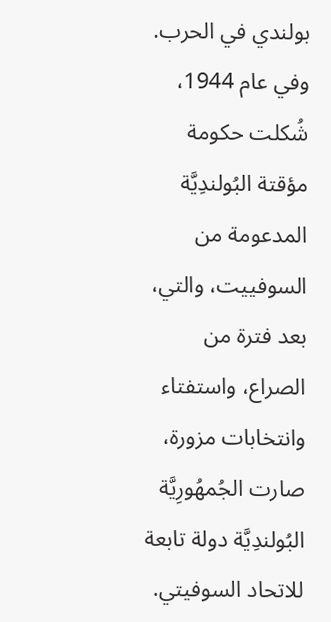بولندي في الحرب. وفي عام 1944، شُكلت حكومة مؤقتة البُولندِيَّة المدعومة من السوفييت، والتي، بعد فترة من الصراع، واستفتاء وانتخابات مزورة، صارت الجُمهُورِيَّة البُولندِيَّة دولة تابعة للاتحاد السوفيتي.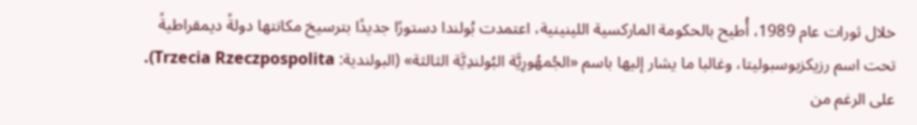خلال ثورات عام 1989، أُطيح بالحكومة الماركسية اللينينية، اعتمدت بُولندا دستورًا جديدًا بترسيخ مكانتها دولةً ديمقراطيةً تحت اسم رزيكزبوسبوليتا، وغالبا ما يشار إليها باسم «الجُمهُورِيَّة البُولندِيَّة الثالثة» (البولندية: Trzecia Rzeczpospolita).
على الرغم من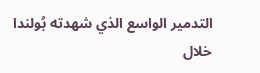التدمير الواسع الذي شهدته بُولندا خلال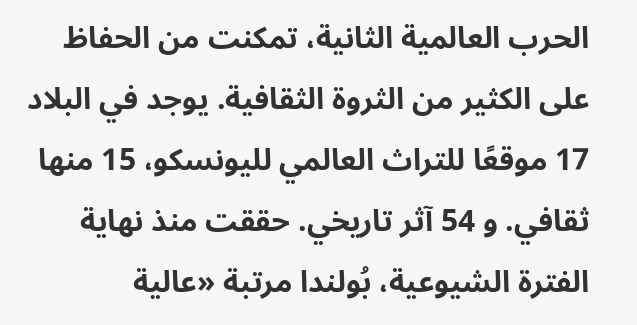الحرب العالمية الثانية، تمكنت من الحفاظ على الكثير من الثروة الثقافية. يوجد في البلاد 17 موقعًا للتراث العالمي لليونسكو، 15 منها ثقافي. و 54 آثر تاريخي. حققت منذ نهاية الفترة الشيوعية، بُولندا مرتبة «عالية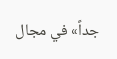جداً» في مجال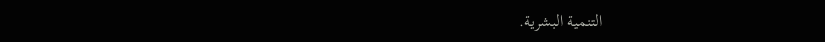التنمية البشرية.